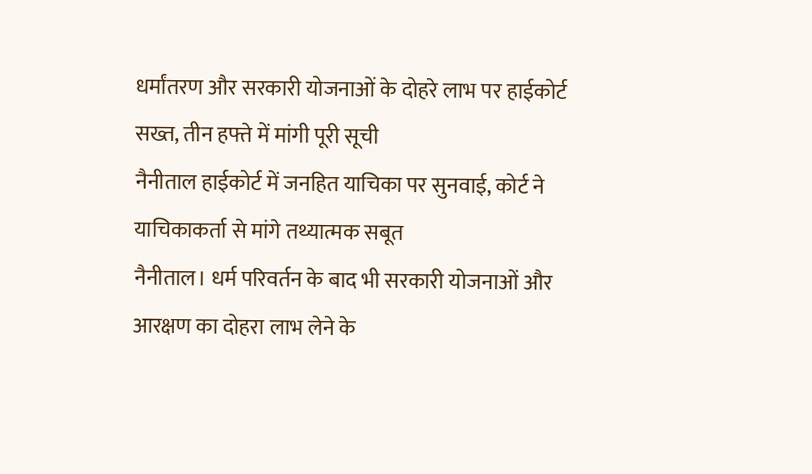धर्मांतरण और सरकारी योजनाओं के दोहरे लाभ पर हाईकोर्ट सख्त, तीन हफ्ते में मांगी पूरी सूची
नैनीताल हाईकोर्ट में जनहित याचिका पर सुनवाई, कोर्ट ने याचिकाकर्ता से मांगे तथ्यात्मक सबूत
नैनीताल। धर्म परिवर्तन के बाद भी सरकारी योजनाओं और आरक्षण का दोहरा लाभ लेने के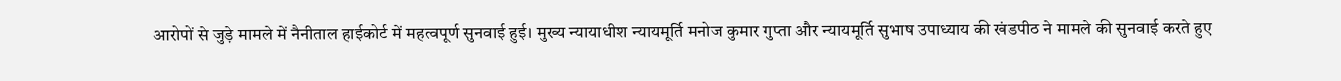आरोपों से जुड़े मामले में नैनीताल हाईकोर्ट में महत्वपूर्ण सुनवाई हुई। मुख्य न्यायाधीश न्यायमूर्ति मनोज कुमार गुप्ता और न्यायमूर्ति सुभाष उपाध्याय की खंडपीठ ने मामले की सुनवाई करते हुए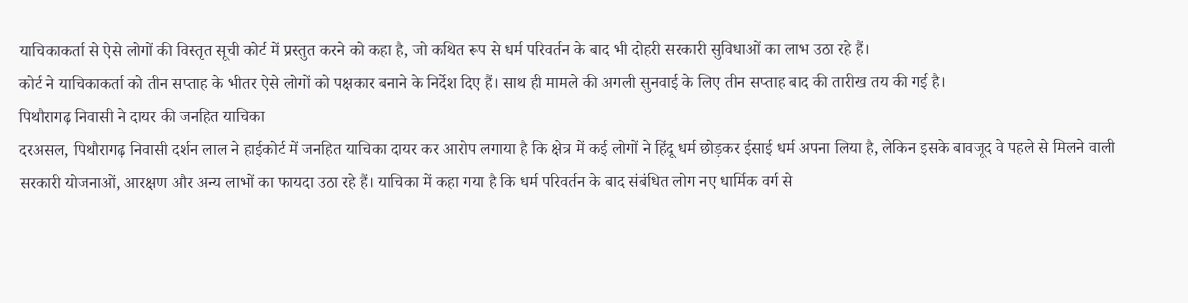याचिकाकर्ता से ऐसे लोगों की विस्तृत सूची कोर्ट में प्रस्तुत करने को कहा है, जो कथित रूप से धर्म परिवर्तन के बाद भी दोहरी सरकारी सुविधाओं का लाभ उठा रहे हैं।
कोर्ट ने याचिकाकर्ता को तीन सप्ताह के भीतर ऐसे लोगों को पक्षकार बनाने के निर्देश दिए हैं। साथ ही मामले की अगली सुनवाई के लिए तीन सप्ताह बाद की तारीख तय की गई है।
पिथौरागढ़ निवासी ने दायर की जनहित याचिका
दरअसल, पिथौरागढ़ निवासी दर्शन लाल ने हाईकोर्ट में जनहित याचिका दायर कर आरोप लगाया है कि क्षेत्र में कई लोगों ने हिंदू धर्म छोड़कर ईसाई धर्म अपना लिया है, लेकिन इसके बावजूद वे पहले से मिलने वाली सरकारी योजनाओं, आरक्षण और अन्य लाभों का फायदा उठा रहे हैं। याचिका में कहा गया है कि धर्म परिवर्तन के बाद संबंधित लोग नए धार्मिक वर्ग से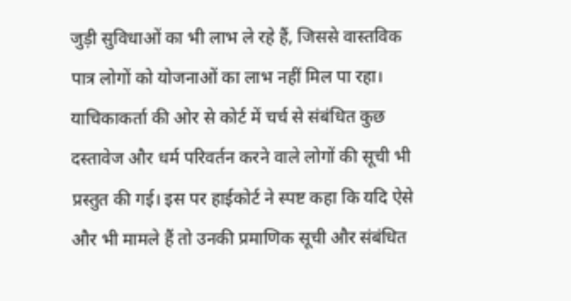जुड़ी सुविधाओं का भी लाभ ले रहे हैं, जिससे वास्तविक पात्र लोगों को योजनाओं का लाभ नहीं मिल पा रहा।
याचिकाकर्ता की ओर से कोर्ट में चर्च से संबंधित कुछ दस्तावेज और धर्म परिवर्तन करने वाले लोगों की सूची भी प्रस्तुत की गई। इस पर हाईकोर्ट ने स्पष्ट कहा कि यदि ऐसे और भी मामले हैं तो उनकी प्रमाणिक सूची और संबंधित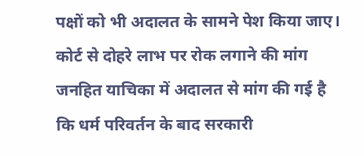पक्षों को भी अदालत के सामने पेश किया जाए।
कोर्ट से दोहरे लाभ पर रोक लगाने की मांग
जनहित याचिका में अदालत से मांग की गई है कि धर्म परिवर्तन के बाद सरकारी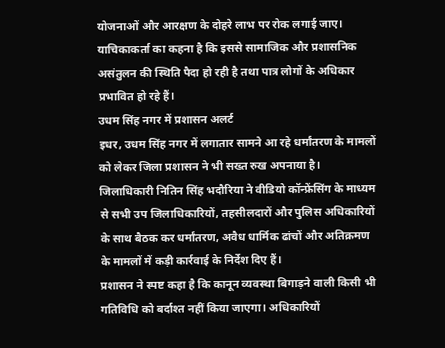योजनाओं और आरक्षण के दोहरे लाभ पर रोक लगाई जाए। याचिकाकर्ता का कहना है कि इससे सामाजिक और प्रशासनिक असंतुलन की स्थिति पैदा हो रही है तथा पात्र लोगों के अधिकार प्रभावित हो रहे हैं।
उधम सिंह नगर में प्रशासन अलर्ट
इधर, उधम सिंह नगर में लगातार सामने आ रहे धर्मांतरण के मामलों को लेकर जिला प्रशासन ने भी सख्त रुख अपनाया है। जिलाधिकारी नितिन सिंह भदौरिया ने वीडियो कॉन्फ्रेंसिंग के माध्यम से सभी उप जिलाधिकारियों, तहसीलदारों और पुलिस अधिकारियों के साथ बैठक कर धर्मांतरण, अवैध धार्मिक ढांचों और अतिक्रमण के मामलों में कड़ी कार्रवाई के निर्देश दिए हैं।
प्रशासन ने स्पष्ट कहा है कि कानून व्यवस्था बिगाड़ने वाली किसी भी गतिविधि को बर्दाश्त नहीं किया जाएगा। अधिकारियों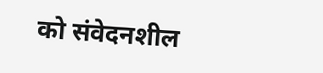को संवेदनशील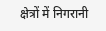क्षेत्रों में निगरानी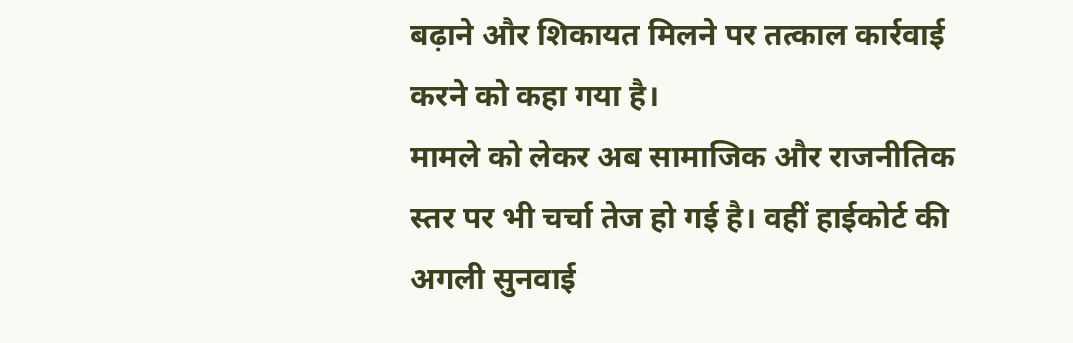बढ़ाने और शिकायत मिलने पर तत्काल कार्रवाई करने को कहा गया है।
मामले को लेकर अब सामाजिक और राजनीतिक स्तर पर भी चर्चा तेज हो गई है। वहीं हाईकोर्ट की अगली सुनवाई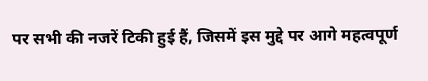पर सभी की नजरें टिकी हुई हैं, जिसमें इस मुद्दे पर आगे महत्वपूर्ण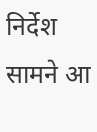निर्देश सामने आ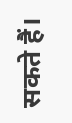सकते हैं।